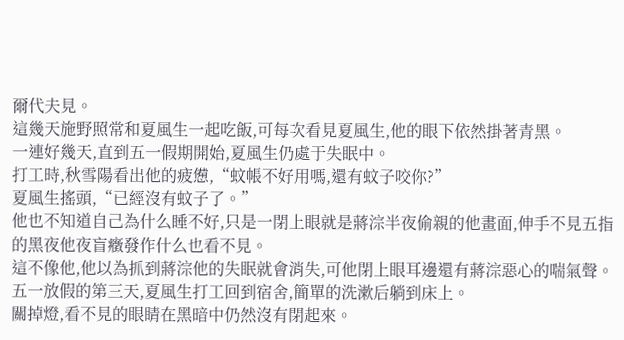爾代夫見。
這幾天施野照常和夏風生一起吃飯,可每次看見夏風生,他的眼下依然掛著青黑。
一連好幾天,直到五一假期開始,夏風生仍處于失眠中。
打工時,秋雪陽看出他的疲憊,“蚊帳不好用嗎,還有蚊子咬你?”
夏風生搖頭,“已經沒有蚊子了。”
他也不知道自己為什么睡不好,只是一閉上眼就是蔣淙半夜偷親的他畫面,伸手不見五指的黑夜他夜盲癥發作什么也看不見。
這不像他,他以為抓到蔣淙他的失眠就會消失,可他閉上眼耳邊還有蔣淙惡心的喘氣聲。
五一放假的第三天,夏風生打工回到宿舍,簡單的洗漱后躺到床上。
關掉燈,看不見的眼睛在黑暗中仍然沒有閉起來。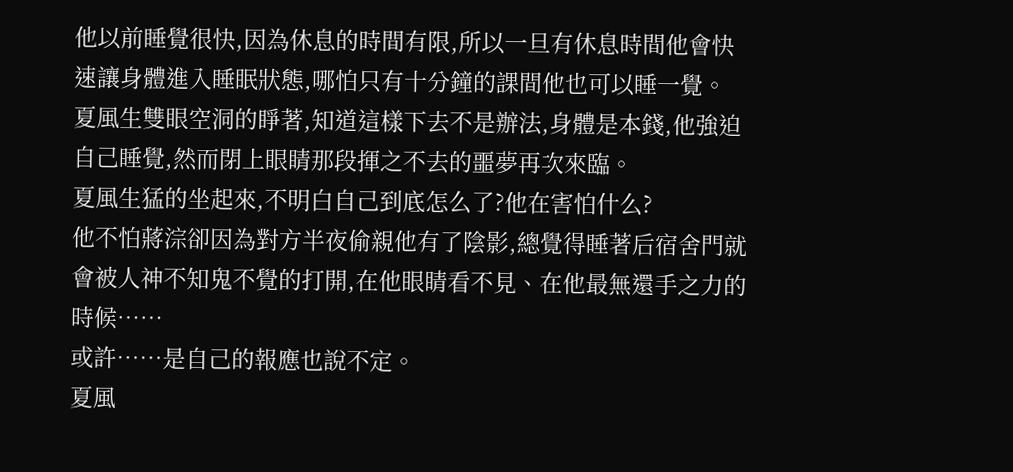他以前睡覺很快,因為休息的時間有限,所以一旦有休息時間他會快速讓身體進入睡眠狀態,哪怕只有十分鐘的課間他也可以睡一覺。
夏風生雙眼空洞的睜著,知道這樣下去不是辦法,身體是本錢,他強迫自己睡覺,然而閉上眼睛那段揮之不去的噩夢再次來臨。
夏風生猛的坐起來,不明白自己到底怎么了?他在害怕什么?
他不怕蔣淙卻因為對方半夜偷親他有了陰影,總覺得睡著后宿舍門就會被人神不知鬼不覺的打開,在他眼睛看不見、在他最無還手之力的時候……
或許……是自己的報應也說不定。
夏風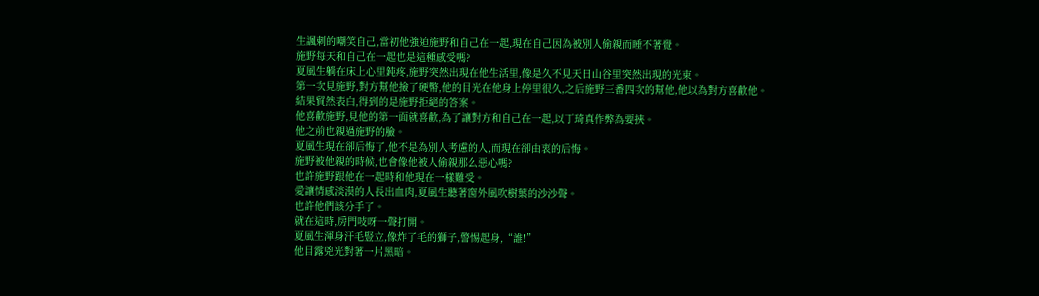生諷刺的嘲笑自己,當初他強迫施野和自己在一起,現在自己因為被別人偷親而睡不著覺。
施野每天和自己在一起也是這種感受嗎?
夏風生躺在床上心里鈍疼,施野突然出現在他生活里,像是久不見天日山谷里突然出現的光束。
第一次見施野,對方幫他撿了硬幣,他的目光在他身上停里很久,之后施野三番四次的幫他,他以為對方喜歡他。
結果貿然表白,得到的是施野拒絕的答案。
他喜歡施野,見他的第一面就喜歡,為了讓對方和自己在一起,以丁琦真作弊為要挾。
他之前也親過施野的臉。
夏風生現在卻后悔了,他不是為別人考慮的人,而現在卻由衷的后悔。
施野被他親的時候,也會像他被人偷親那么惡心嗎?
也許施野跟他在一起時和他現在一樣難受。
愛讓情感淡漠的人長出血肉,夏風生聽著窗外風吹樹葉的沙沙聲。
也許他們該分手了。
就在這時,房門吱呀一聲打開。
夏風生渾身汗毛豎立,像炸了毛的獅子,警惕起身,“誰!”
他目露兇光對著一片黑暗。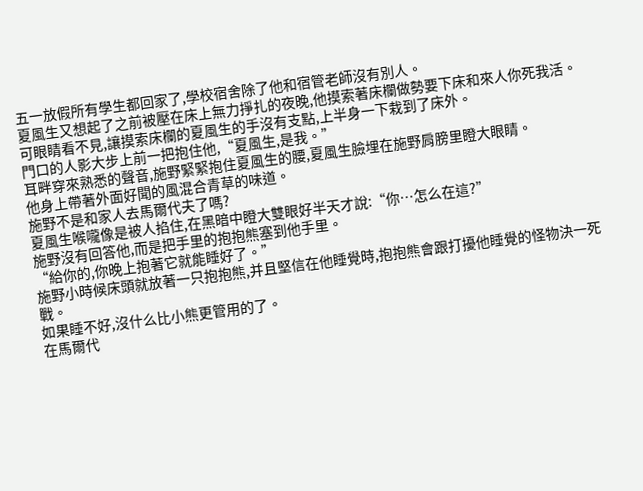五一放假所有學生都回家了,學校宿舍除了他和宿管老師沒有別人。
夏風生又想起了之前被壓在床上無力掙扎的夜晚,他摸索著床欄做勢要下床和來人你死我活。
可眼睛看不見,讓摸索床欄的夏風生的手沒有支點,上半身一下栽到了床外。
門口的人影大步上前一把抱住他,“夏風生,是我。”
耳畔穿來熟悉的聲音,施野緊緊抱住夏風生的腰,夏風生臉埋在施野肩膀里瞪大眼睛。
他身上帶著外面好聞的風混合青草的味道。
施野不是和家人去馬爾代夫了嗎?
夏風生喉嚨像是被人掐住,在黑暗中瞪大雙眼好半天才說:“你…怎么在這?”
施野沒有回答他,而是把手里的抱抱熊塞到他手里。
“給你的,你晚上抱著它就能睡好了。”
施野小時候床頭就放著一只抱抱熊,并且堅信在他睡覺時,抱抱熊會跟打擾他睡覺的怪物決一死戰。
如果睡不好,沒什么比小熊更管用的了。
在馬爾代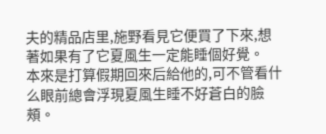夫的精品店里,施野看見它便買了下來,想著如果有了它夏風生一定能睡個好覺。
本來是打算假期回來后給他的,可不管看什么眼前總會浮現夏風生睡不好蒼白的臉頰。